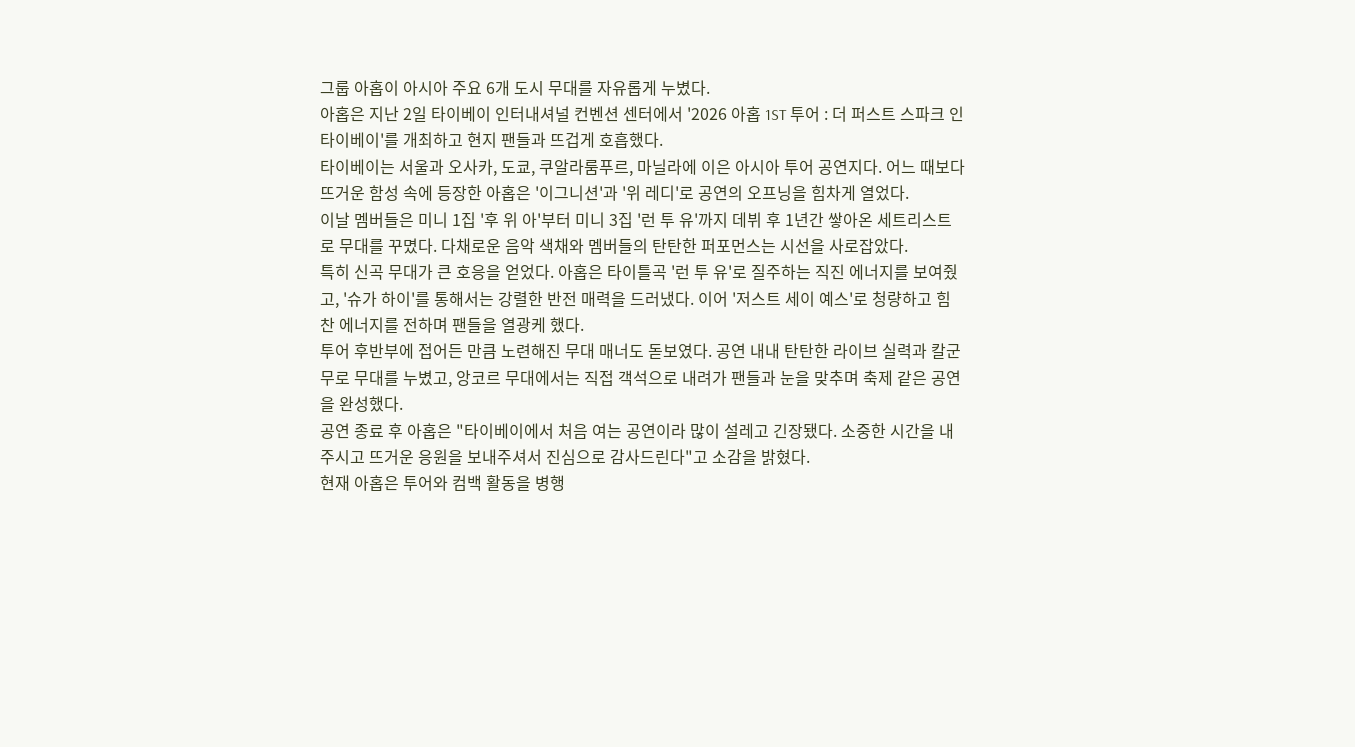그룹 아홉이 아시아 주요 6개 도시 무대를 자유롭게 누볐다.
아홉은 지난 2일 타이베이 인터내셔널 컨벤션 센터에서 '2026 아홉 1ST 투어 : 더 퍼스트 스파크 인 타이베이'를 개최하고 현지 팬들과 뜨겁게 호흡했다.
타이베이는 서울과 오사카, 도쿄, 쿠알라룸푸르, 마닐라에 이은 아시아 투어 공연지다. 어느 때보다 뜨거운 함성 속에 등장한 아홉은 '이그니션'과 '위 레디'로 공연의 오프닝을 힘차게 열었다.
이날 멤버들은 미니 1집 '후 위 아'부터 미니 3집 '런 투 유'까지 데뷔 후 1년간 쌓아온 세트리스트로 무대를 꾸몄다. 다채로운 음악 색채와 멤버들의 탄탄한 퍼포먼스는 시선을 사로잡았다.
특히 신곡 무대가 큰 호응을 얻었다. 아홉은 타이틀곡 '런 투 유'로 질주하는 직진 에너지를 보여줬고, '슈가 하이'를 통해서는 강렬한 반전 매력을 드러냈다. 이어 '저스트 세이 예스'로 청량하고 힘찬 에너지를 전하며 팬들을 열광케 했다.
투어 후반부에 접어든 만큼 노련해진 무대 매너도 돋보였다. 공연 내내 탄탄한 라이브 실력과 칼군무로 무대를 누볐고, 앙코르 무대에서는 직접 객석으로 내려가 팬들과 눈을 맞추며 축제 같은 공연을 완성했다.
공연 종료 후 아홉은 "타이베이에서 처음 여는 공연이라 많이 설레고 긴장됐다. 소중한 시간을 내주시고 뜨거운 응원을 보내주셔서 진심으로 감사드린다"고 소감을 밝혔다.
현재 아홉은 투어와 컴백 활동을 병행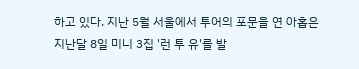하고 있다. 지난 5월 서울에서 투어의 포문을 연 아홉은 지난달 8일 미니 3집 '런 투 유'를 발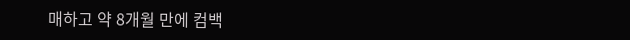매하고 약 8개월 만에 컴백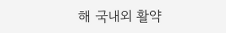해 국내외 활약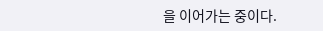을 이어가는 중이다.